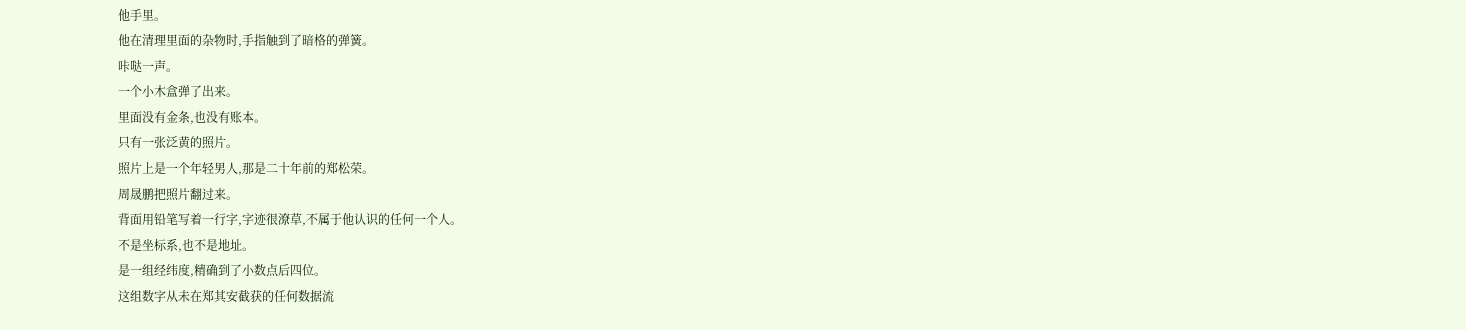他手里。
他在清理里面的杂物时,手指触到了暗格的弹簧。
咔哒一声。
一个小木盒弹了出来。
里面没有金条,也没有账本。
只有一张泛黄的照片。
照片上是一个年轻男人,那是二十年前的郑松荣。
周晟鹏把照片翻过来。
背面用铅笔写着一行字,字迹很潦草,不属于他认识的任何一个人。
不是坐标系,也不是地址。
是一组经纬度,精确到了小数点后四位。
这组数字从未在郑其安截获的任何数据流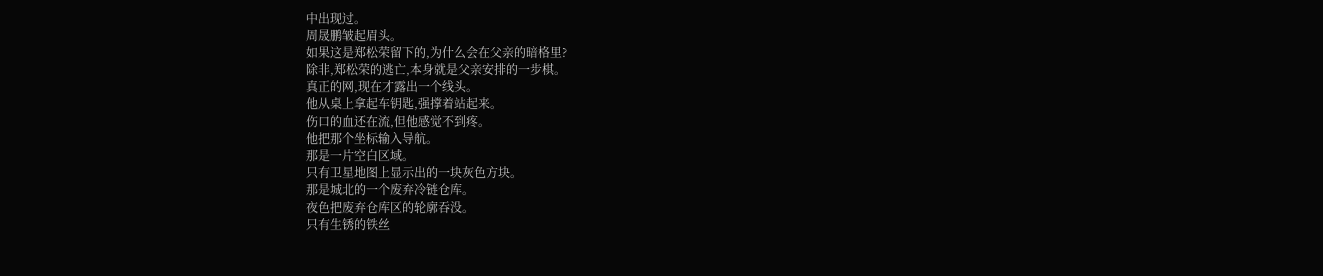中出现过。
周晟鹏皱起眉头。
如果这是郑松荣留下的,为什么会在父亲的暗格里?
除非,郑松荣的逃亡,本身就是父亲安排的一步棋。
真正的网,现在才露出一个线头。
他从桌上拿起车钥匙,强撑着站起来。
伤口的血还在流,但他感觉不到疼。
他把那个坐标输入导航。
那是一片空白区域。
只有卫星地图上显示出的一块灰色方块。
那是城北的一个废弃冷链仓库。
夜色把废弃仓库区的轮廓吞没。
只有生锈的铁丝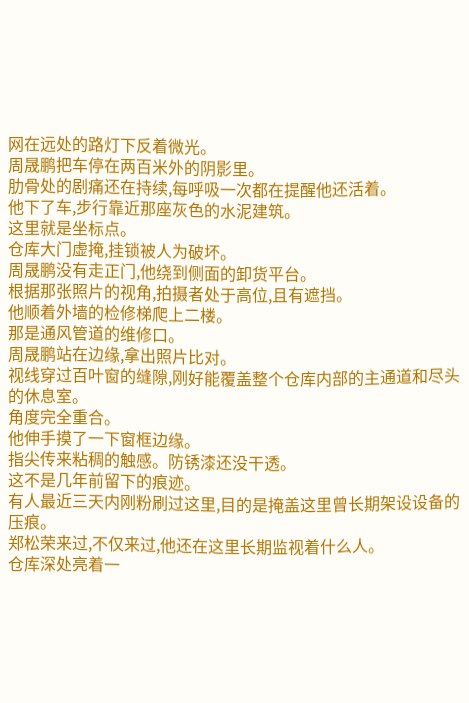网在远处的路灯下反着微光。
周晟鹏把车停在两百米外的阴影里。
肋骨处的剧痛还在持续,每呼吸一次都在提醒他还活着。
他下了车,步行靠近那座灰色的水泥建筑。
这里就是坐标点。
仓库大门虚掩,挂锁被人为破坏。
周晟鹏没有走正门,他绕到侧面的卸货平台。
根据那张照片的视角,拍摄者处于高位,且有遮挡。
他顺着外墙的检修梯爬上二楼。
那是通风管道的维修口。
周晟鹏站在边缘,拿出照片比对。
视线穿过百叶窗的缝隙,刚好能覆盖整个仓库内部的主通道和尽头的休息室。
角度完全重合。
他伸手摸了一下窗框边缘。
指尖传来粘稠的触感。防锈漆还没干透。
这不是几年前留下的痕迹。
有人最近三天内刚粉刷过这里,目的是掩盖这里曾长期架设设备的压痕。
郑松荣来过,不仅来过,他还在这里长期监视着什么人。
仓库深处亮着一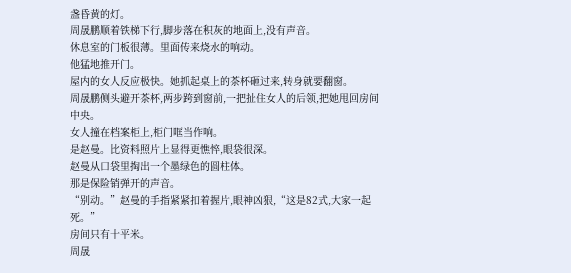盏昏黄的灯。
周晟鹏顺着铁梯下行,脚步落在积灰的地面上,没有声音。
休息室的门板很薄。里面传来烧水的响动。
他猛地推开门。
屋内的女人反应极快。她抓起桌上的茶杯砸过来,转身就要翻窗。
周晟鹏侧头避开茶杯,两步跨到窗前,一把扯住女人的后领,把她甩回房间中央。
女人撞在档案柜上,柜门哐当作响。
是赵曼。比资料照片上显得更憔悴,眼袋很深。
赵曼从口袋里掏出一个墨绿色的圆柱体。
那是保险销弹开的声音。
“别动。”赵曼的手指紧紧扣着握片,眼神凶狠,“这是82式,大家一起死。”
房间只有十平米。
周晟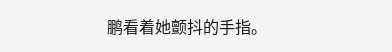鹏看着她颤抖的手指。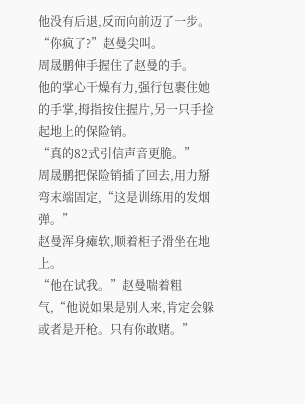他没有后退,反而向前迈了一步。
“你疯了?”赵曼尖叫。
周晟鹏伸手握住了赵曼的手。
他的掌心干燥有力,强行包裹住她的手掌,拇指按住握片,另一只手捡起地上的保险销。
“真的82式引信声音更脆。”
周晟鹏把保险销插了回去,用力掰弯末端固定,“这是训练用的发烟弹。”
赵曼浑身瘫软,顺着柜子滑坐在地上。
“他在试我。”赵曼喘着粗气,“他说如果是别人来,肯定会躲或者是开枪。只有你敢赌。”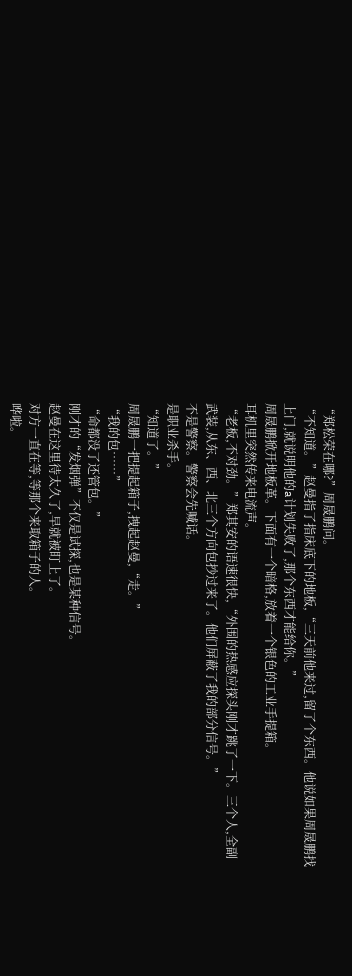“郑松荣在哪?”周晟鹏问。
“不知道。”赵曼指了指床底下的地板,“三天前他来过,留了个东西。他说如果周晟鹏找上门,就说明他的a计划失败了,那个东西才能给你。”
周晟鹏掀开地板革。下面有一个暗格,放着一个银色的工业手提箱。
耳机里突然传来电流声。
“老板,不对劲。”郑其安的语速很快,“外围的热感应探头刚才跳了一下。三个人,全副武装,从东、西、北三个方向包抄过来了。他们屏蔽了我的部分信号。”
不是警察。警察会先喊话。
是职业杀手。
“知道了。”
周晟鹏一把提起箱子,拽起赵曼,“走。”
“我的包……”
“命都没了还管包。”
刚才的“发烟弹”不仅是试探,也是某种信号。
赵曼在这里待太久了,早就被盯上了。
对方一直在等,等那个来取箱子的人。
哗啦。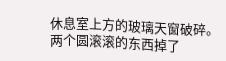休息室上方的玻璃天窗破碎。
两个圆滚滚的东西掉了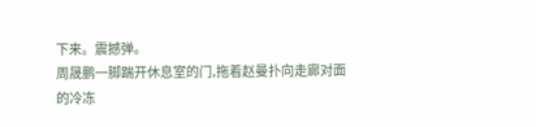下来。震撼弹。
周晟鹏一脚踹开休息室的门,拖着赵曼扑向走廊对面的冷冻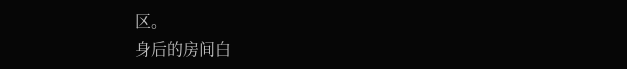区。
身后的房间白